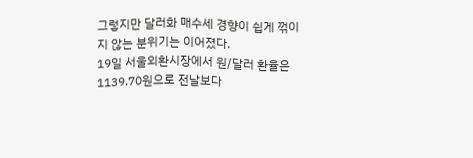그렇지만 달러화 매수세 경향이 쉽게 꺾이지 않는 분위기는 이어졌다.
19일 서울외환시장에서 원/달러 환율은 1139.70원으로 전날보다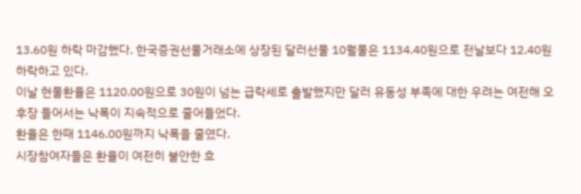13.60원 하락 마감했다. 한국증권선물거래소에 상장된 달러선물 10월물은 1134.40원으로 전날보다 12.40원 하락하고 있다.
이날 현물환율은 1120.00원으로 30원이 넘는 급락세로 출발했지만 달러 유동성 부족에 대한 우려는 여전해 오후장 들어서는 낙폭이 지속적으로 줄어들었다.
환율은 한때 1146.00원까지 낙폭을 줄였다.
시장참여자들은 환율이 여전히 불안한 흐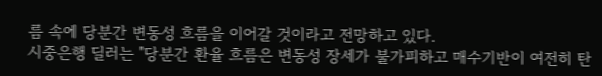름 속에 당분간 변동성 흐름을 이어갈 것이라고 전망하고 있다.
시중은행 딜러는 "당분간 환율 흐름은 변동성 장세가 불가피하고 매수기반이 여전히 탄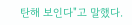탄해 보인다"고 말했다.